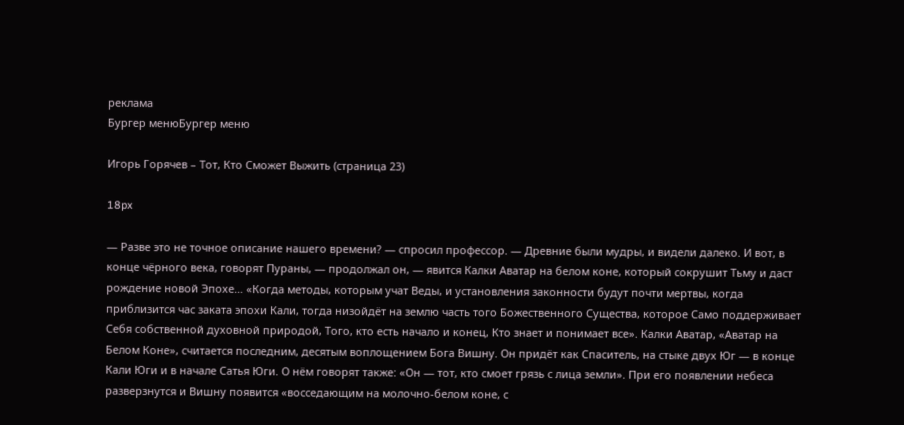реклама
Бургер менюБургер меню

Игорь Горячев – Тот, Кто Сможет Выжить (страница 23)

18px

— Разве это не точное описание нашего времени? — спросил профессор. — Древние были мудры, и видели далеко. И вот, в конце чёрного века, говорят Пураны, — продолжал он, — явится Калки Аватар на белом коне, который сокрушит Тьму и даст рождение новой Эпохе… «Когда методы, которым учат Веды, и установления законности будут почти мертвы, когда приблизится час заката эпохи Кали, тогда низойдёт на землю часть того Божественного Существа, которое Само поддерживает Себя собственной духовной природой, Того, кто есть начало и конец, Кто знает и понимает все». Калки Аватар, «Аватар на Белом Коне», считается последним, десятым воплощением Бога Вишну. Он придёт как Спаситель, на стыке двух Юг — в конце Кали Юги и в начале Сатья Юги. О нём говорят также: «Он — тот, кто смоет грязь с лица земли». При его появлении небеса разверзнутся и Вишну появится «восседающим на молочно-белом коне, с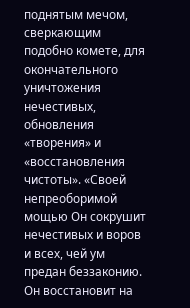поднятым мечом, сверкающим подобно комете, для окончательного уничтожения нечестивых, обновления «творения» и «восстановления чистоты». «Своей непреоборимой мощью Он сокрушит нечестивых и воров и всех, чей ум предан беззаконию. Он восстановит на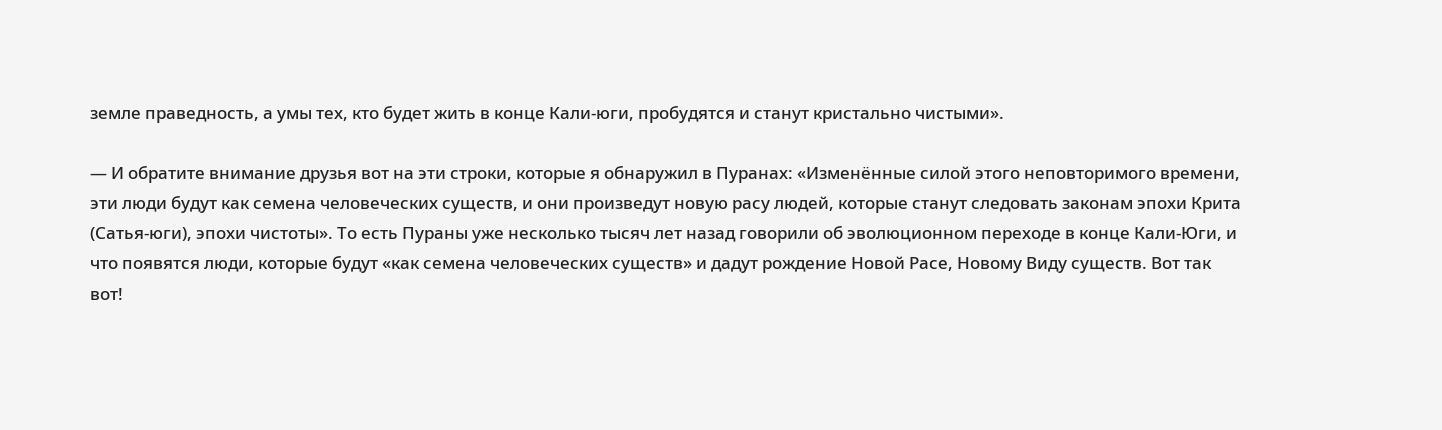земле праведность, а умы тех, кто будет жить в конце Кали-юги, пробудятся и станут кристально чистыми».

— И обратите внимание друзья вот на эти строки, которые я обнаружил в Пуранах: «Изменённые силой этого неповторимого времени, эти люди будут как семена человеческих существ, и они произведут новую расу людей, которые станут следовать законам эпохи Крита (Сатья-юги), эпохи чистоты». То есть Пураны уже несколько тысяч лет назад говорили об эволюционном переходе в конце Кали-Юги, и что появятся люди, которые будут «как семена человеческих существ» и дадут рождение Новой Расе, Новому Виду существ. Вот так вот!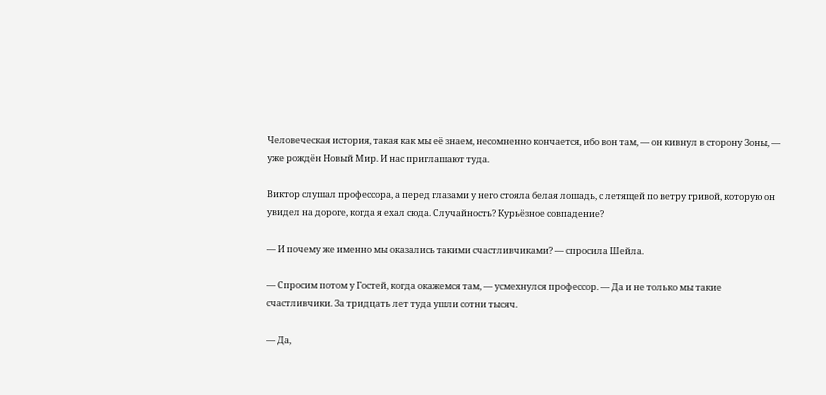Человеческая история, такая как мы её знаем, несомненно кончается, ибо вон там, — он кивнул в сторону Зоны, — уже рождён Новый Мир. И нас приглашают туда.

Виктор слушал профессора, а перед глазами у него стояла белая лошадь, с летящей по ветру гривой, которую он увидел на дороге, когда я ехал сюда. Случайность? Курьёзное совпадение?

— И почему же именно мы оказались такими счастливчиками? — спросила Шейла.

— Спросим потом у Гостей, когда окажемся там, — усмехнулся профессор. — Да и не только мы такие счастливчики. За тридцать лет туда ушли сотни тысяч.

— Да,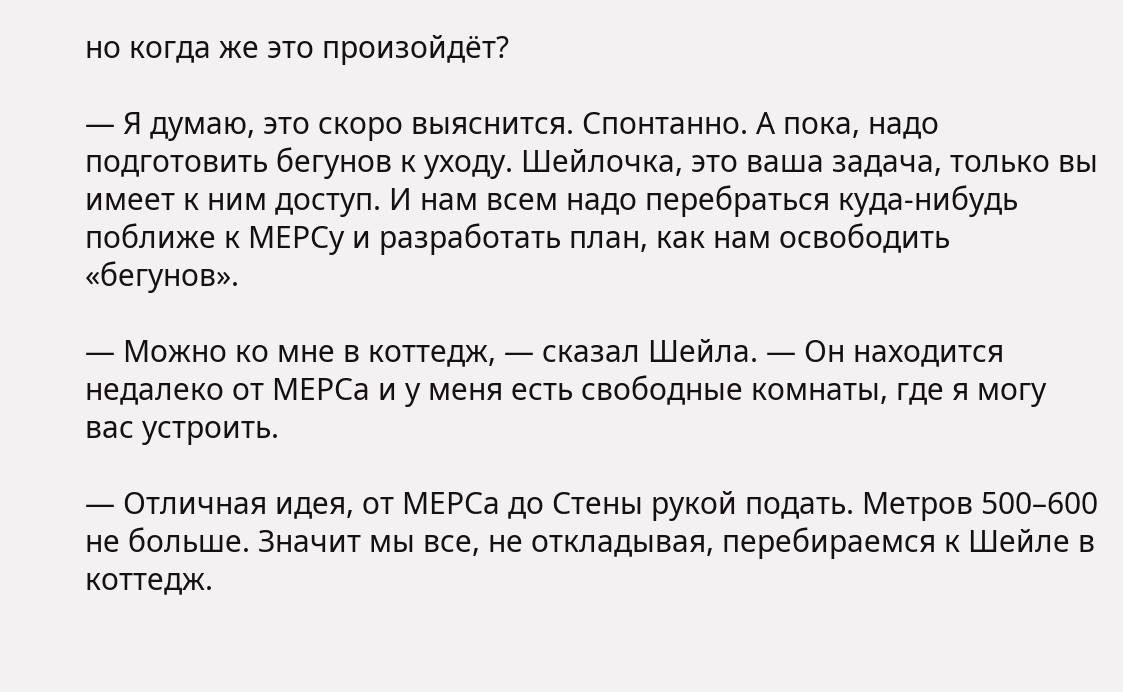но когда же это произойдёт?

— Я думаю, это скоро выяснится. Спонтанно. А пока, надо подготовить бегунов к уходу. Шейлочка, это ваша задача, только вы имеет к ним доступ. И нам всем надо перебраться куда-нибудь поближе к МЕРСу и разработать план, как нам освободить «бегунов».

— Можно ко мне в коттедж, — сказал Шейла. — Он находится недалеко от МЕРСа и у меня есть свободные комнаты, где я могу вас устроить.

— Отличная идея, от МЕРСа до Стены рукой подать. Метров 500–600 не больше. Значит мы все, не откладывая, перебираемся к Шейле в коттедж.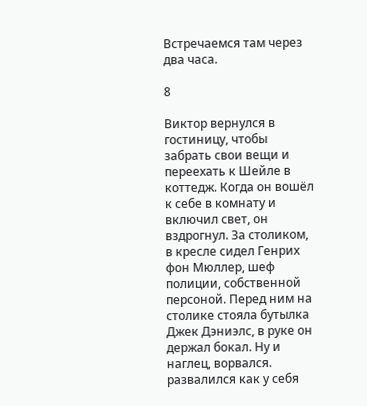Встречаемся там через два часа.

8

Виктор вернулся в гостиницу, чтобы забрать свои вещи и переехать к Шейле в коттедж. Когда он вошёл к себе в комнату и включил свет, он вздрогнул. За столиком, в кресле сидел Генрих фон Мюллер, шеф полиции, собственной персоной. Перед ним на столике стояла бутылка Джек Дэниэлс, в руке он держал бокал. Ну и наглец, ворвался. развалился как у себя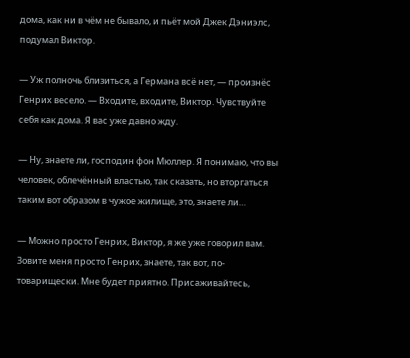дома, как ни в чём не бывало, и пьёт мой Джек Дэниэлс, подумал Виктор.

— Уж полночь близиться, а Германа всё нет, — произнёс Генрих весело. — Входите, входите, Виктор. Чувствуйте себя как дома. Я вас уже давно жду.

— Ну, знаете ли, господин фон Мюллер. Я понимаю, что вы человек, облечённый властью, так сказать, но вторгаться таким вот образом в чужое жилище, это, знаете ли…

— Можно просто Генрих, Виктор, я же уже говорил вам. Зовите меня просто Генрих, знаете, так вот, по-товарищески. Мне будет приятно. Присаживайтесь,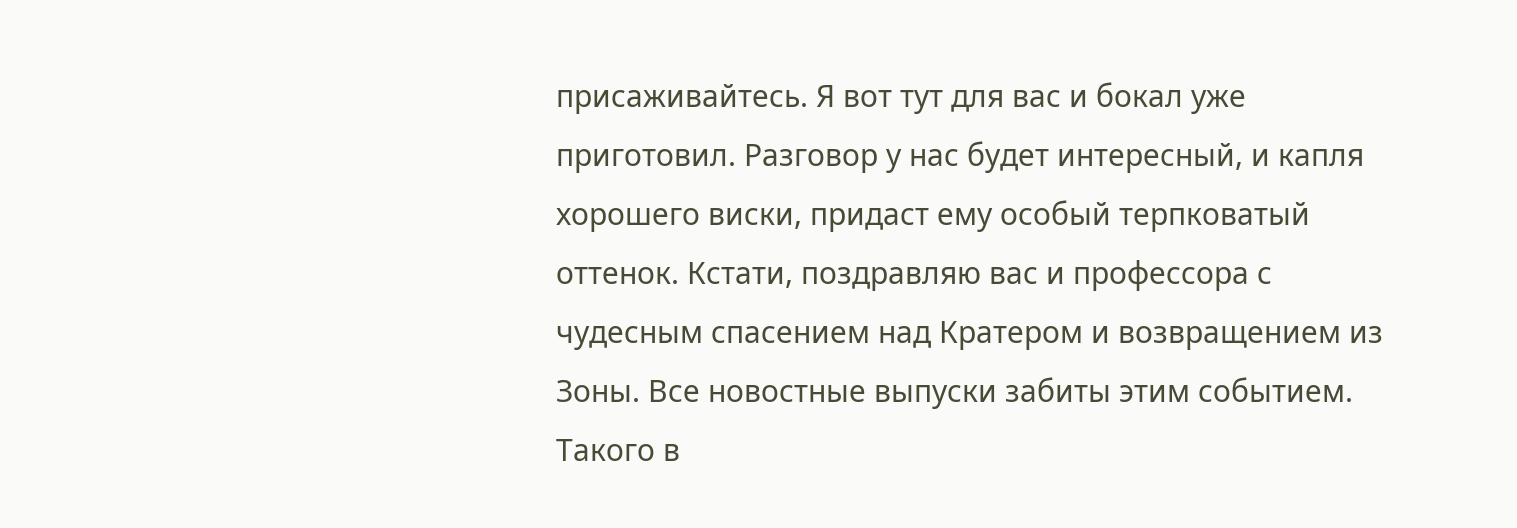присаживайтесь. Я вот тут для вас и бокал уже приготовил. Разговор у нас будет интересный, и капля хорошего виски, придаст ему особый терпковатый оттенок. Кстати, поздравляю вас и профессора с чудесным спасением над Кратером и возвращением из Зоны. Все новостные выпуски забиты этим событием. Такого в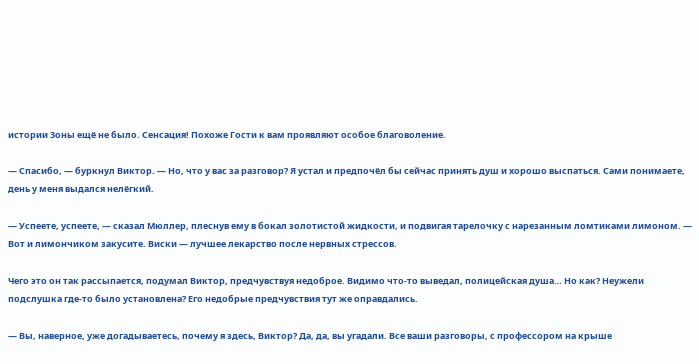истории Зоны ещё не было. Сенсация! Похоже Гости к вам проявляют особое благоволение.

— Спасибо, — буркнул Виктор. — Но, что у вас за разговор? Я устал и предпочёл бы сейчас принять душ и хорошо выспаться. Сами понимаете, день у меня выдался нелёгкий.

— Успеете, успеете, — сказал Мюллер, плеснув ему в бокал золотистой жидкости, и подвигая тарелочку с нарезанным ломтиками лимоном. — Вот и лимончиком закусите. Виски — лучшее лекарство после нервных стрессов.

Чего это он так рассыпается, подумал Виктор, предчувствуя недоброе. Видимо что-то выведал, полицейская душа… Но как? Неужели подслушка где-то было установлена? Его недобрые предчувствия тут же оправдались.

— Вы, наверное, уже догадываетесь, почему я здесь, Виктор? Да, да, вы угадали. Все ваши разговоры, с профессором на крыше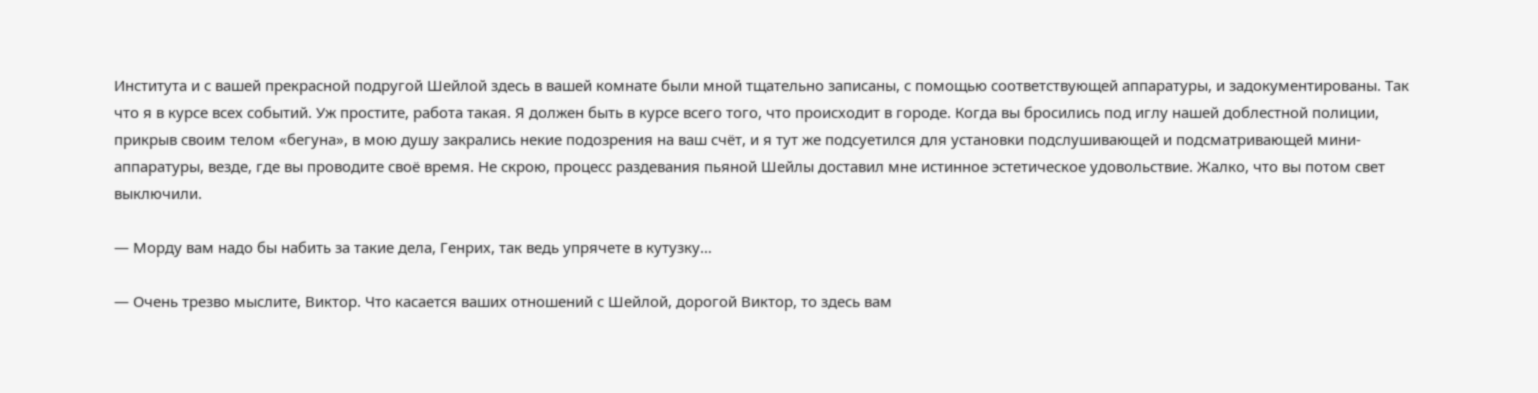Института и с вашей прекрасной подругой Шейлой здесь в вашей комнате были мной тщательно записаны, с помощью соответствующей аппаратуры, и задокументированы. Так что я в курсе всех событий. Уж простите, работа такая. Я должен быть в курсе всего того, что происходит в городе. Когда вы бросились под иглу нашей доблестной полиции, прикрыв своим телом «бегуна», в мою душу закрались некие подозрения на ваш счёт, и я тут же подсуетился для установки подслушивающей и подсматривающей мини-аппаратуры, везде, где вы проводите своё время. Не скрою, процесс раздевания пьяной Шейлы доставил мне истинное эстетическое удовольствие. Жалко, что вы потом свет выключили.

— Морду вам надо бы набить за такие дела, Генрих, так ведь упрячете в кутузку…

— Очень трезво мыслите, Виктор. Что касается ваших отношений с Шейлой, дорогой Виктор, то здесь вам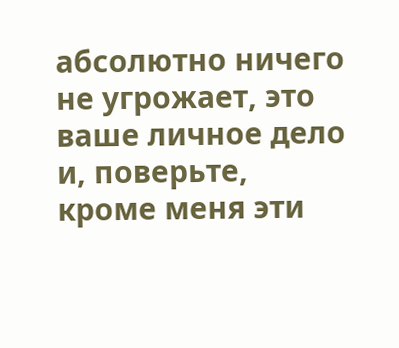абсолютно ничего не угрожает, это ваше личное дело и, поверьте, кроме меня эти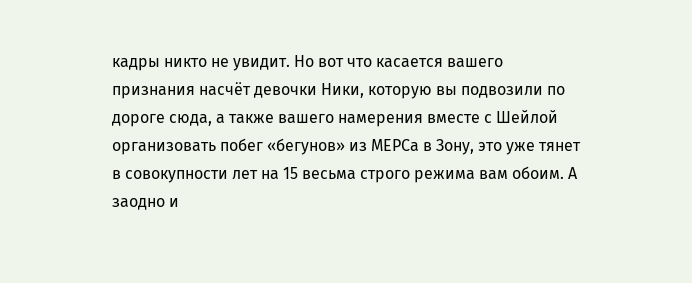кадры никто не увидит. Но вот что касается вашего признания насчёт девочки Ники, которую вы подвозили по дороге сюда, а также вашего намерения вместе с Шейлой организовать побег «бегунов» из МЕРСа в Зону, это уже тянет в совокупности лет на 15 весьма строго режима вам обоим. А заодно и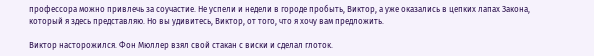профессора можно привлечь за соучастие. Не успели и недели в городе пробыть, Виктор, а уже оказались в цепких лапах Закона, который я здесь представляю. Но вы удивитесь, Виктор, от того, что я хочу вам предложить.

Виктор насторожился. Фон Мюллер взял свой стакан с виски и сделал глоток.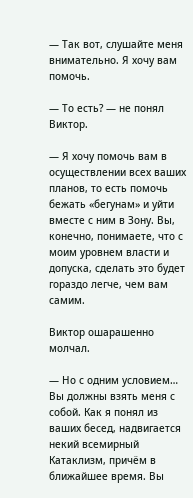— Так вот, слушайте меня внимательно. Я хочу вам помочь.

— То есть? — не понял Виктор.

— Я хочу помочь вам в осуществлении всех ваших планов, то есть помочь бежать «бегунам» и уйти вместе с ним в Зону. Вы, конечно, понимаете, что с моим уровнем власти и допуска, сделать это будет гораздо легче, чем вам самим.

Виктор ошарашенно молчал.

— Но с одним условием… Вы должны взять меня с собой. Как я понял из ваших бесед, надвигается некий всемирный Катаклизм, причём в ближайшее время. Вы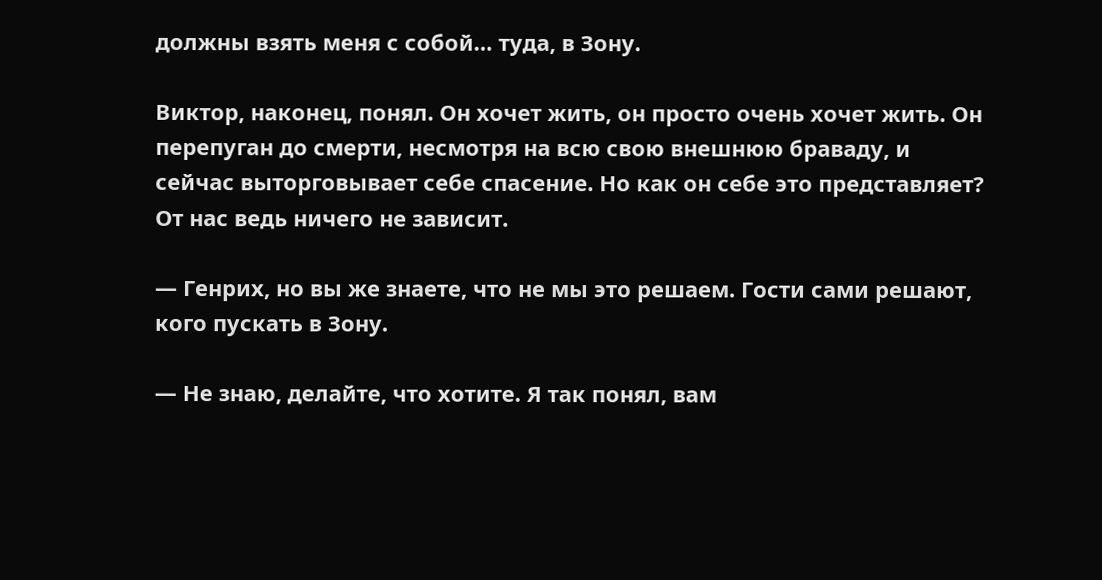должны взять меня с собой… туда, в Зону.

Виктор, наконец, понял. Он хочет жить, он просто очень хочет жить. Он перепуган до смерти, несмотря на всю свою внешнюю браваду, и сейчас выторговывает себе спасение. Но как он себе это представляет? От нас ведь ничего не зависит.

— Генрих, но вы же знаете, что не мы это решаем. Гости сами решают, кого пускать в Зону.

— Не знаю, делайте, что хотите. Я так понял, вам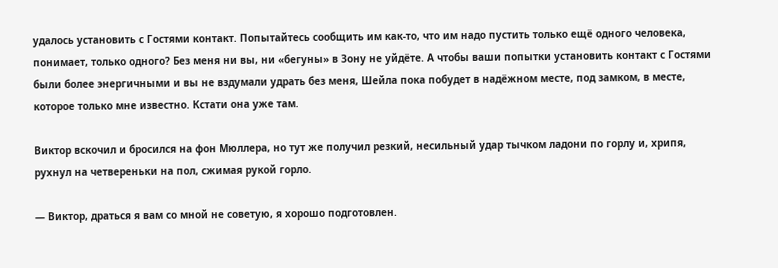удалось установить с Гостями контакт. Попытайтесь сообщить им как-то, что им надо пустить только ещё одного человека, понимает, только одного? Без меня ни вы, ни «бегуны» в Зону не уйдёте. А чтобы ваши попытки установить контакт с Гостями были более энергичными и вы не вздумали удрать без меня, Шейла пока побудет в надёжном месте, под замком, в месте, которое только мне известно. Кстати она уже там.

Виктор вскочил и бросился на фон Мюллера, но тут же получил резкий, несильный удар тычком ладони по горлу и, хрипя, рухнул на четвереньки на пол, сжимая рукой горло.

— Виктор, драться я вам со мной не советую, я хорошо подготовлен.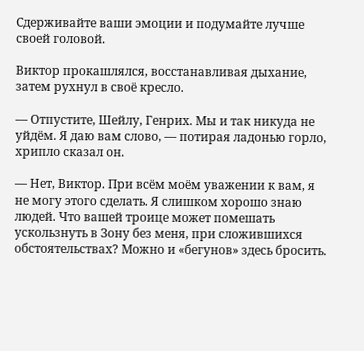Сдерживайте ваши эмоции и подумайте лучше своей головой.

Виктор прокашлялся, восстанавливая дыхание, затем рухнул в своё кресло.

— Отпустите, Шейлу, Генрих. Мы и так никуда не уйдём. Я даю вам слово, — потирая ладонью горло, хрипло сказал он.

— Нет, Виктор. При всём моём уважении к вам, я не могу этого сделать. Я слишком хорошо знаю людей. Что вашей троице может помешать ускользнуть в Зону без меня, при сложившихся обстоятельствах? Можно и «бегунов» здесь бросить.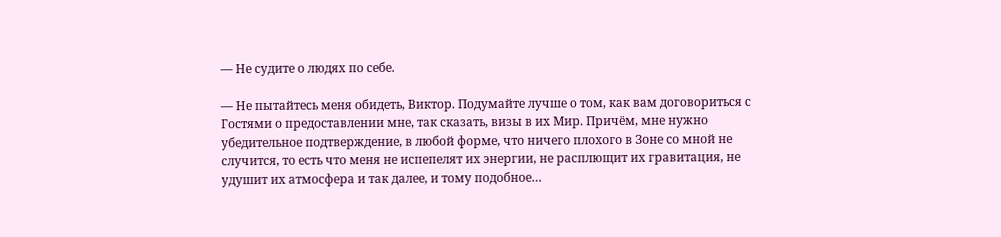— Не судите о людях по себе.

— Не пытайтесь меня обидеть, Виктор. Подумайте лучше о том, как вам договориться с Гостями о предоставлении мне, так сказать, визы в их Мир. Причём, мне нужно убедительное подтверждение, в любой форме, что ничего плохого в Зоне со мной не случится, то есть что меня не испепелят их энергии, не расплющит их гравитация, не удушит их атмосфера и так далее, и тому подобное…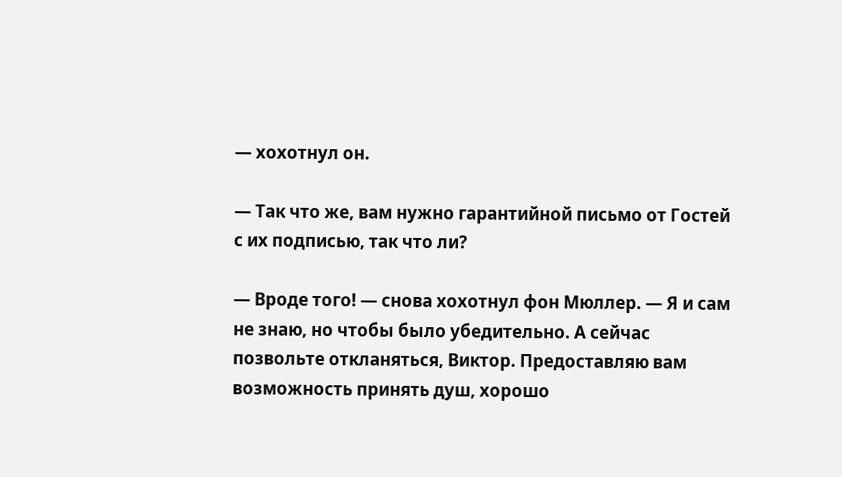— хохотнул он.

— Так что же, вам нужно гарантийной письмо от Гостей с их подписью, так что ли?

— Вроде того! — снова хохотнул фон Мюллер. — Я и сам не знаю, но чтобы было убедительно. А сейчас позвольте откланяться, Виктор. Предоставляю вам возможность принять душ, хорошо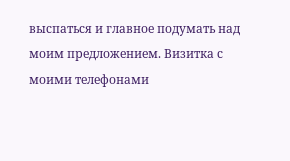выспаться и главное подумать над моим предложением. Визитка с моими телефонами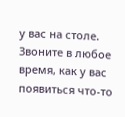у вас на столе. Звоните в любое время, как у вас появиться что-то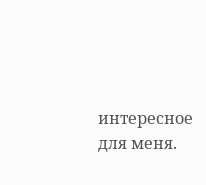интересное для меня.